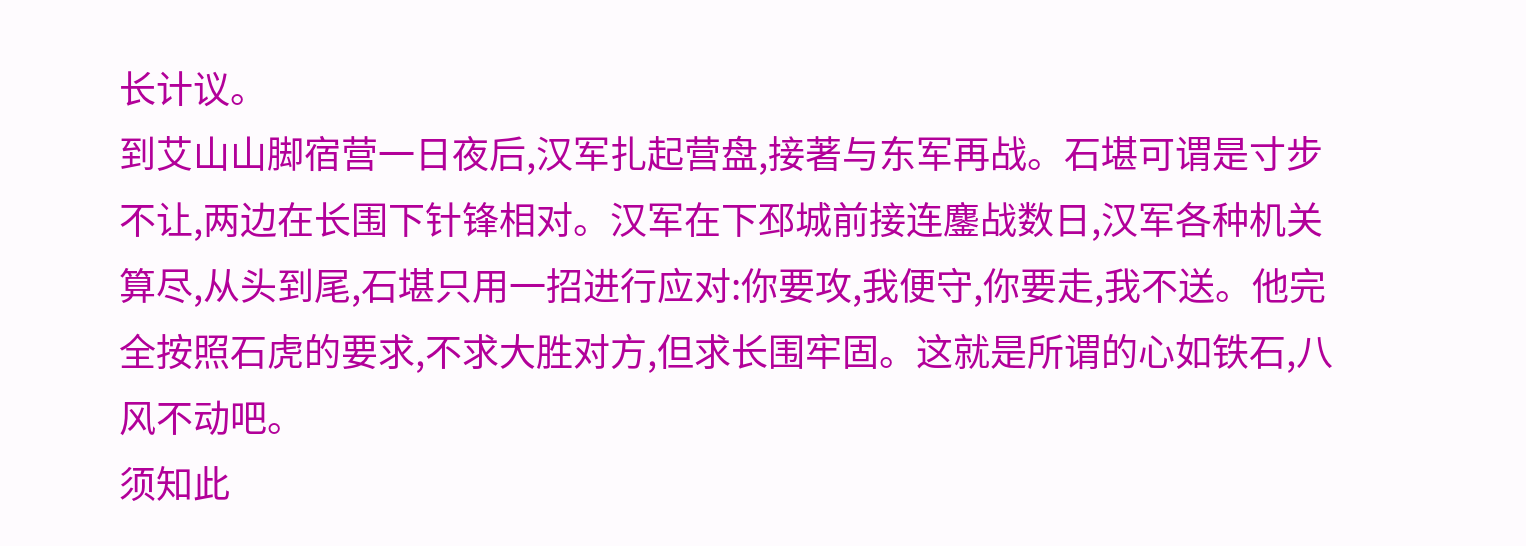长计议。
到艾山山脚宿营一日夜后,汉军扎起营盘,接著与东军再战。石堪可谓是寸步不让,两边在长围下针锋相对。汉军在下邳城前接连鏖战数日,汉军各种机关算尽,从头到尾,石堪只用一招进行应对:你要攻,我便守,你要走,我不送。他完全按照石虎的要求,不求大胜对方,但求长围牢固。这就是所谓的心如铁石,八风不动吧。
须知此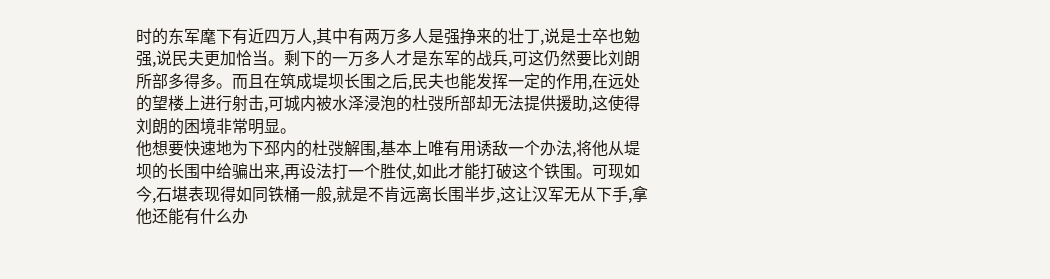时的东军麾下有近四万人,其中有两万多人是强挣来的壮丁,说是士卒也勉强,说民夫更加恰当。剩下的一万多人才是东军的战兵,可这仍然要比刘朗所部多得多。而且在筑成堤坝长围之后,民夫也能发挥一定的作用,在远处的望楼上进行射击,可城内被水泽浸泡的杜弢所部却无法提供援助,这使得刘朗的困境非常明显。
他想要快速地为下邳内的杜弢解围,基本上唯有用诱敌一个办法,将他从堤坝的长围中给骗出来,再设法打一个胜仗,如此才能打破这个铁围。可现如今,石堪表现得如同铁桶一般,就是不肯远离长围半步,这让汉军无从下手,拿他还能有什么办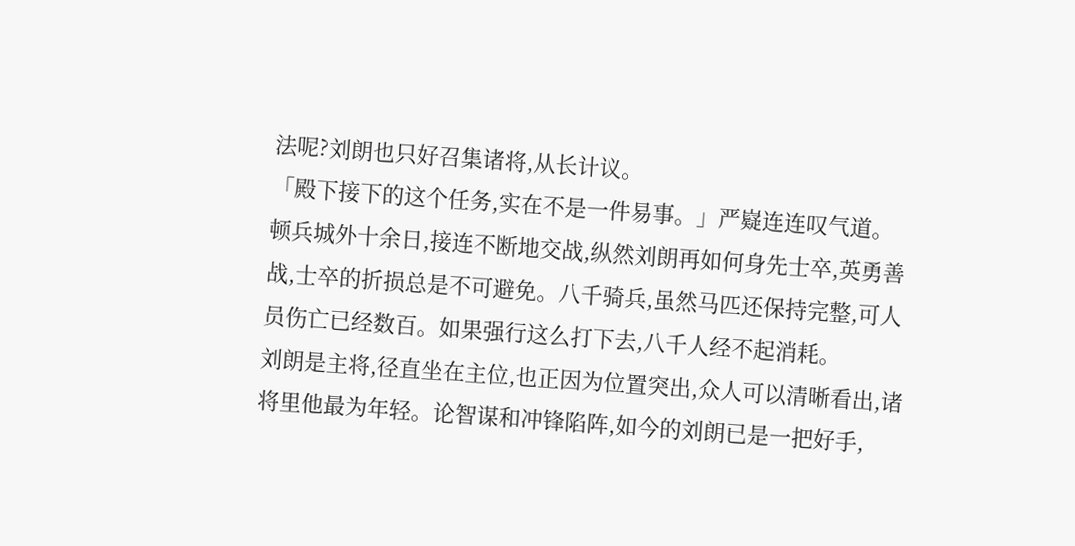法呢?刘朗也只好召集诸将,从长计议。
「殿下接下的这个任务,实在不是一件易事。」严嶷连连叹气道。
顿兵城外十余日,接连不断地交战,纵然刘朗再如何身先士卒,英勇善战,士卒的折损总是不可避免。八千骑兵,虽然马匹还保持完整,可人员伤亡已经数百。如果强行这么打下去,八千人经不起消耗。
刘朗是主将,径直坐在主位,也正因为位置突出,众人可以清晰看出,诸将里他最为年轻。论智谋和冲锋陷阵,如今的刘朗已是一把好手,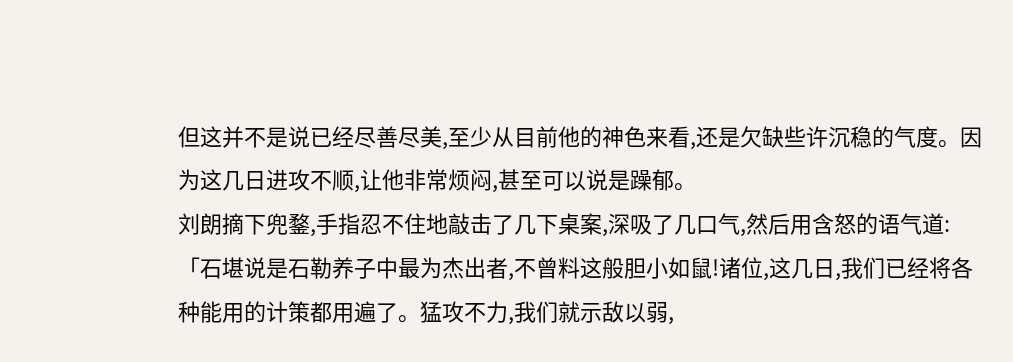但这并不是说已经尽善尽美,至少从目前他的神色来看,还是欠缺些许沉稳的气度。因为这几日进攻不顺,让他非常烦闷,甚至可以说是躁郁。
刘朗摘下兜鍪,手指忍不住地敲击了几下桌案,深吸了几口气,然后用含怒的语气道:
「石堪说是石勒养子中最为杰出者,不曾料这般胆小如鼠!诸位,这几日,我们已经将各种能用的计策都用遍了。猛攻不力,我们就示敌以弱,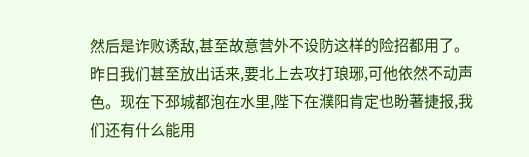然后是诈败诱敌,甚至故意营外不设防这样的险招都用了。昨日我们甚至放出话来,要北上去攻打琅琊,可他依然不动声色。现在下邳城都泡在水里,陛下在濮阳肯定也盼著捷报,我们还有什么能用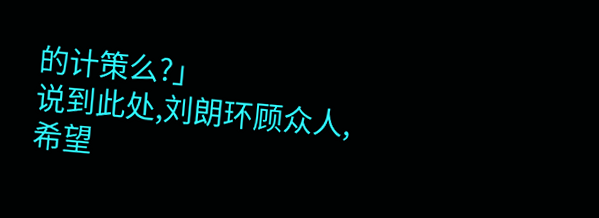的计策么?」
说到此处,刘朗环顾众人,希望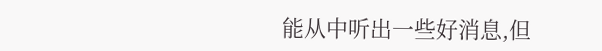能从中听出一些好消息,但